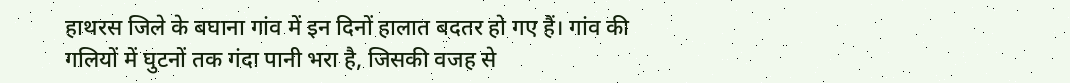हाथरस जिले के बघाना गांव में इन दिनों हालात बदतर हो गए हैं। गांव की गलियों में घुटनों तक गंदा पानी भरा है, जिसकी वजह से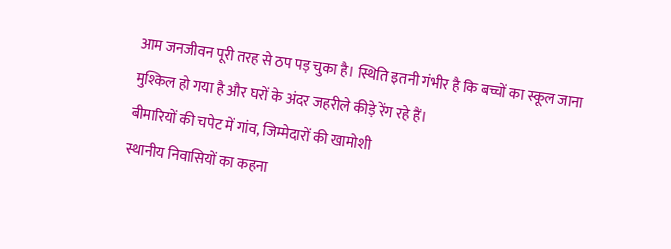आम जनजीवन पूरी तरह से ठप पड़ चुका है। स्थिति इतनी गंभीर है कि बच्चों का स्कूल जाना मुश्किल हो गया है और घरों के अंदर जहरीले कीड़े रेंग रहे हैं।
बीमारियों की चपेट में गांव, जिम्मेदारों की खामोशी
स्थानीय निवासियों का कहना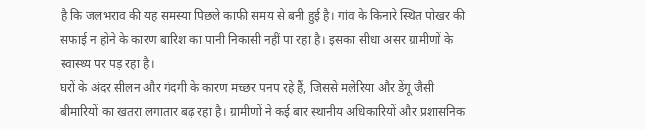है कि जलभराव की यह समस्या पिछले काफी समय से बनी हुई है। गांव के किनारे स्थित पोखर की सफाई न होने के कारण बारिश का पानी निकासी नहीं पा रहा है। इसका सीधा असर ग्रामीणों के स्वास्थ्य पर पड़ रहा है।
घरों के अंदर सीलन और गंदगी के कारण मच्छर पनप रहे हैं, जिससे मलेरिया और डेंगू जैसी बीमारियों का खतरा लगातार बढ़ रहा है। ग्रामीणों ने कई बार स्थानीय अधिकारियों और प्रशासनिक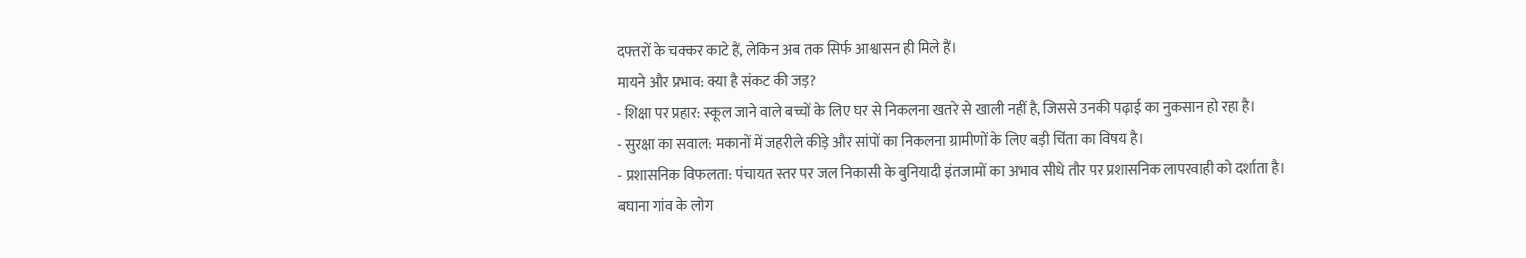दफ्तरों के चक्कर काटे हैं, लेकिन अब तक सिर्फ आश्वासन ही मिले हैं।
मायने और प्रभाव: क्या है संकट की जड़?
- शिक्षा पर प्रहार: स्कूल जाने वाले बच्चों के लिए घर से निकलना खतरे से खाली नहीं है, जिससे उनकी पढ़ाई का नुकसान हो रहा है।
- सुरक्षा का सवाल: मकानों में जहरीले कीड़े और सांपों का निकलना ग्रामीणों के लिए बड़ी चिंता का विषय है।
- प्रशासनिक विफलता: पंचायत स्तर पर जल निकासी के बुनियादी इंतजामों का अभाव सीधे तौर पर प्रशासनिक लापरवाही को दर्शाता है।
बघाना गांव के लोग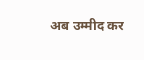अब उम्मीद कर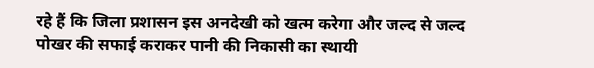रहे हैं कि जिला प्रशासन इस अनदेखी को खत्म करेगा और जल्द से जल्द पोखर की सफाई कराकर पानी की निकासी का स्थायी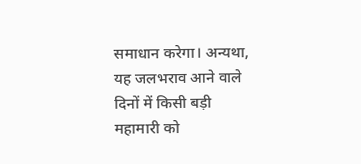समाधान करेगा। अन्यथा, यह जलभराव आने वाले दिनों में किसी बड़ी महामारी को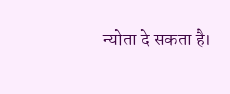न्योता दे सकता है।